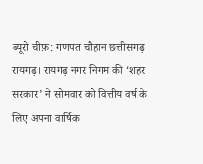ब्यूरो चीफ़: गणपत चौहान छत्तीसगढ़
रायगढ़। रायगढ़ नगर निगम की ‘शहर सरकार’ ने सोमवार को वित्तीय वर्ष के लिए अपना वार्षिक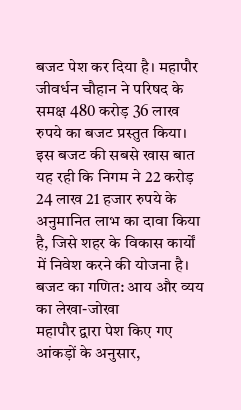बजट पेश कर दिया है। महापौर जीवर्धन चौहान ने परिषद के समक्ष 480 करोड़ 36 लाख रुपये का बजट प्रस्तुत किया। इस बजट की सबसे खास बात यह रही कि निगम ने 22 करोड़ 24 लाख 21 हजार रुपये के अनुमानित लाभ का दावा किया है, जिसे शहर के विकास कार्यों में निवेश करने की योजना है।
बजट का गणित: आय और व्यय का लेखा-जोखा
महापौर द्वारा पेश किए गए आंकड़ों के अनुसार,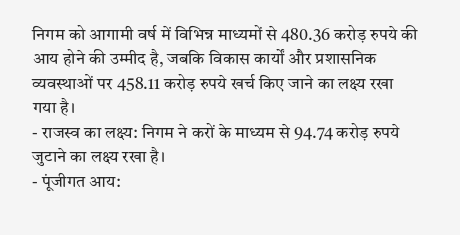निगम को आगामी वर्ष में विभिन्न माध्यमों से 480.36 करोड़ रुपये की आय होने की उम्मीद है, जबकि विकास कार्यों और प्रशासनिक व्यवस्थाओं पर 458.11 करोड़ रुपये खर्च किए जाने का लक्ष्य रखा गया है।
- राजस्व का लक्ष्य: निगम ने करों के माध्यम से 94.74 करोड़ रुपये जुटाने का लक्ष्य रखा है।
- पूंजीगत आय: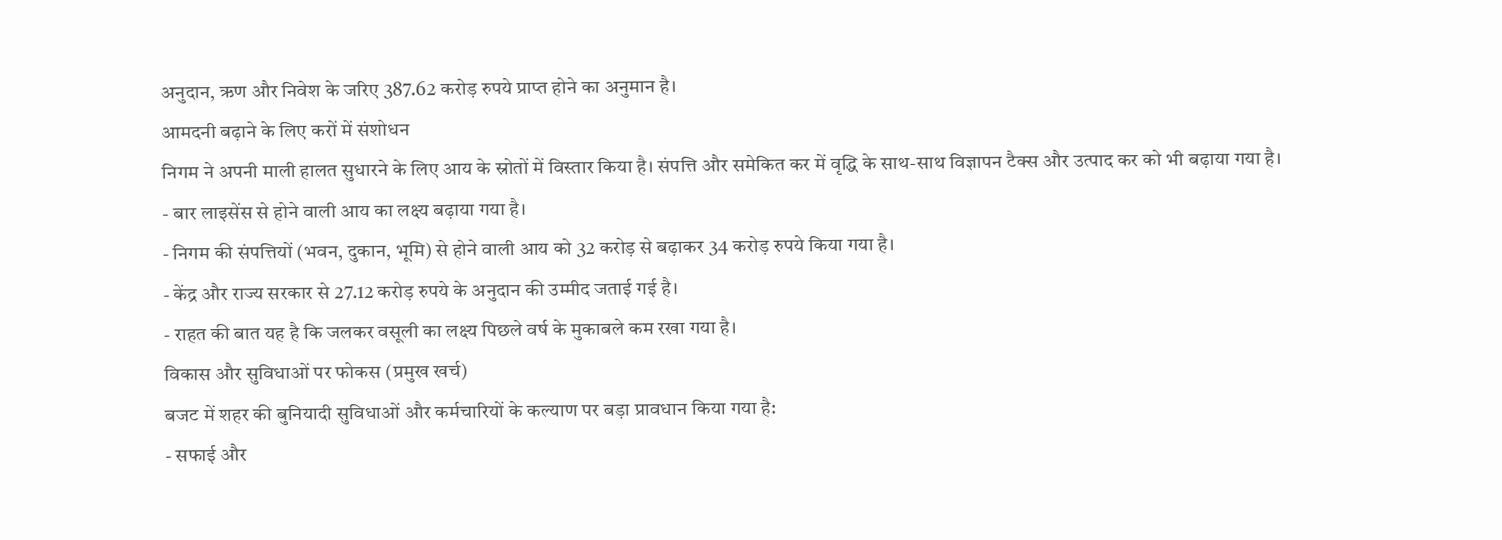अनुदान, ऋण और निवेश के जरिए 387.62 करोड़ रुपये प्राप्त होने का अनुमान है।
आमदनी बढ़ाने के लिए करों में संशोधन
निगम ने अपनी माली हालत सुधारने के लिए आय के स्रोतों में विस्तार किया है। संपत्ति और समेकित कर में वृद्धि के साथ-साथ विज्ञापन टैक्स और उत्पाद कर को भी बढ़ाया गया है।
- बार लाइसेंस से होने वाली आय का लक्ष्य बढ़ाया गया है।
- निगम की संपत्तियों (भवन, दुकान, भूमि) से होने वाली आय को 32 करोड़ से बढ़ाकर 34 करोड़ रुपये किया गया है।
- केंद्र और राज्य सरकार से 27.12 करोड़ रुपये के अनुदान की उम्मीद जताई गई है।
- राहत की बात यह है कि जलकर वसूली का लक्ष्य पिछले वर्ष के मुकाबले कम रखा गया है।
विकास और सुविधाओं पर फोकस (प्रमुख खर्च)
बजट में शहर की बुनियादी सुविधाओं और कर्मचारियों के कल्याण पर बड़ा प्रावधान किया गया है:
- सफाई और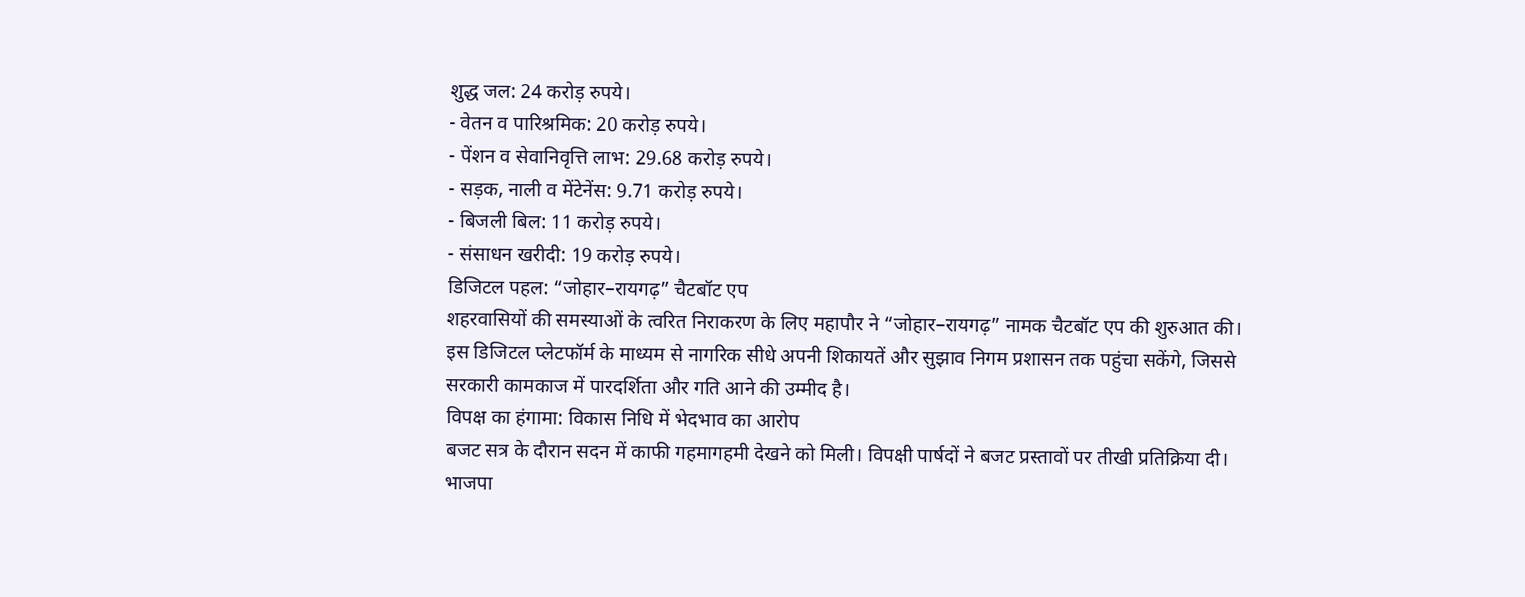शुद्ध जल: 24 करोड़ रुपये।
- वेतन व पारिश्रमिक: 20 करोड़ रुपये।
- पेंशन व सेवानिवृत्ति लाभ: 29.68 करोड़ रुपये।
- सड़क, नाली व मेंटेनेंस: 9.71 करोड़ रुपये।
- बिजली बिल: 11 करोड़ रुपये।
- संसाधन खरीदी: 19 करोड़ रुपये।
डिजिटल पहल: “जोहार–रायगढ़” चैटबॉट एप
शहरवासियों की समस्याओं के त्वरित निराकरण के लिए महापौर ने “जोहार–रायगढ़” नामक चैटबॉट एप की शुरुआत की। इस डिजिटल प्लेटफॉर्म के माध्यम से नागरिक सीधे अपनी शिकायतें और सुझाव निगम प्रशासन तक पहुंचा सकेंगे, जिससे सरकारी कामकाज में पारदर्शिता और गति आने की उम्मीद है।
विपक्ष का हंगामा: विकास निधि में भेदभाव का आरोप
बजट सत्र के दौरान सदन में काफी गहमागहमी देखने को मिली। विपक्षी पार्षदों ने बजट प्रस्तावों पर तीखी प्रतिक्रिया दी। भाजपा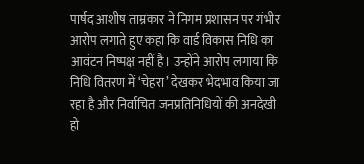पार्षद आशीष ताम्रकार ने निगम प्रशासन पर गंभीर आरोप लगाते हुए कहा कि वार्ड विकास निधि का आवंटन निष्पक्ष नहीं है। उन्होंने आरोप लगाया कि निधि वितरण में ‘चेहरा’ देखकर भेदभाव किया जा रहा है और निर्वाचित जनप्रतिनिधियों की अनदेखी हो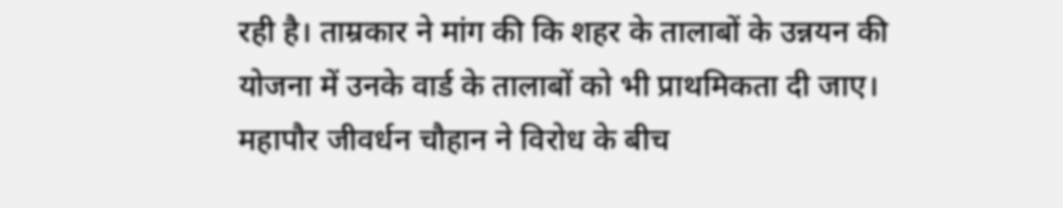रही है। ताम्रकार ने मांग की कि शहर के तालाबों के उन्नयन की योजना में उनके वार्ड के तालाबों को भी प्राथमिकता दी जाए।
महापौर जीवर्धन चौहान ने विरोध के बीच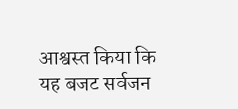आश्वस्त किया कि यह बजट सर्वजन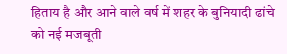हिताय है और आने वाले वर्ष में शहर के बुनियादी ढांचे को नई मजबूती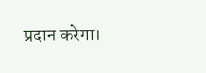प्रदान करेगा।